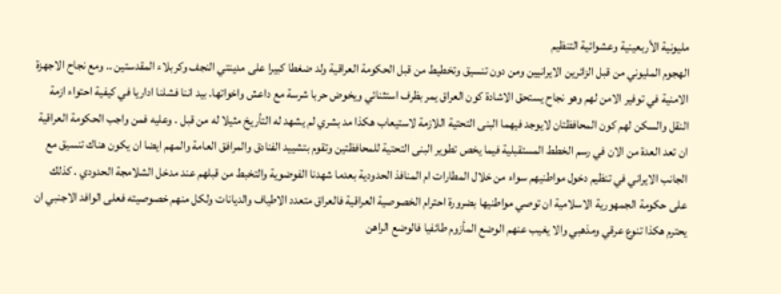مليونية الأربعينية وعشوائية التنظيم
الهجوم المليوني من قبل الزائرين الايرانيين ومن دون تنسيق وتخطيط من قبل الحكومة العراقية ولد ضغطا كبيرا على مدينتي النجف وكربلاء المقدستين .. ومع نجاح الاجهزة الامنية في توفير الامن لهم وهو نجاح يستحق الاشادة كون العراق يمر بظرف استثنائي ويخوض حربا شرسة مع داعش واخواتها. بيد اننا فشلنا اداريا في كيفية احتواء ازمة النقل والسكن لهم كون المحافظتان لايوجد فيهما البنى التحتية اللازمة لاستيعاب هكذا مد بشري لم يشهد له التأريخ مثيلا له من قبل . وعليه فمن واجب الحكومة العراقية ان تعد العدة من الان في رسم الخطط المستقبلية فيما يخص تطوير البنى التحتية للمحافظتين وتقوم بتشييد الفنادق والمرافق العامة والمهم ايضا ان يكون هناك تنسيق مع الجانب الايراني في تنظيم دخول مواطنيهم سواء من خلال المطارات ام المنافذ الحدودية بعدما شهدنا الفوضوية والتخبط من قبلهم عند مدخل الشلامجة الحدودي . كذلك على حكومة الجمهورية الاسلامية ان توصي مواطنيها بضرورة احترام الخصوصية العراقية فالعراق متعدد الاطياف والديانات ولكل منهم خصوصيته فعلى الوافد الاجنبي ان يحترم هكذا تنوع عرقي ومذهبي والا يغيب عنهم الوضع المأزوم طائفيا فالوضع الراهن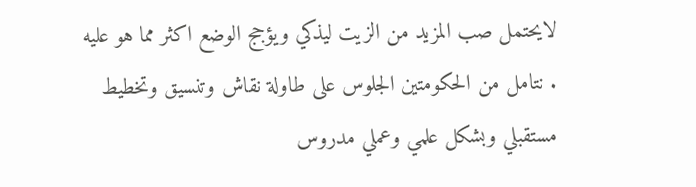لايحتمل صب المزيد من الزيت ليذكي ويؤجج الوضع اكثر مما هو عليه . نتامل من الحكومتين الجلوس على طاولة نقاش وتنسيق وتخطيط مستقبلي وبشكل علمي وعملي مدروس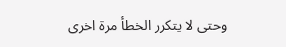وحتى لا يتكرر الخطأ مرة اخرى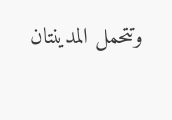وتتحمل المدينتان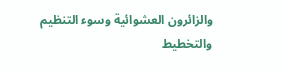والزائرون العشوائية وسوء التنظيم والتخطيط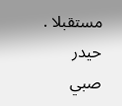مستقبلا .
حيدر صبي